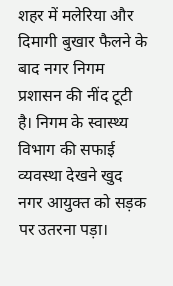शहर में मलेरिया और दिमागी बुखार फैलने के बाद नगर निगम प्रशासन की नींद टूटी है। निगम के स्वास्थ्य विभाग की सफाई व्यवस्था देखने खुद नगर आयुक्त को सड़क पर उतरना पड़ा।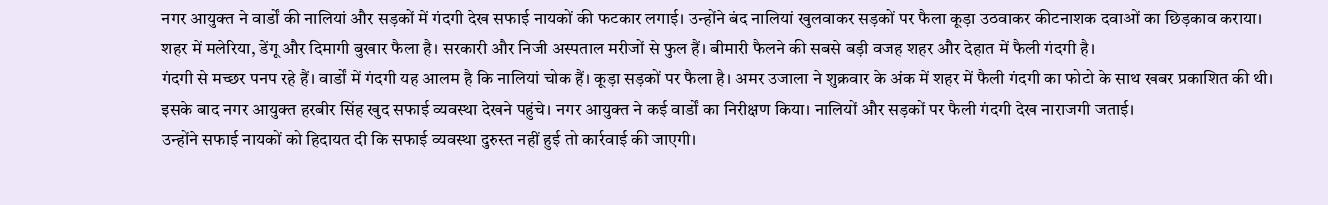नगर आयुक्त ने वार्डों की नालियां और सड़कों में गंदगी देख सफाई नायकों की फटकार लगाई। उन्होंने बंद नालियां खुलवाकर सड़कों पर फैला कूड़ा उठवाकर कीटनाशक दवाओं का छिड़काव कराया।
शहर में मलेरिया, डेंगू और दिमागी बुखार फैला है। सरकारी और निजी अस्पताल मरीजों से फुल हैं। बीमारी फैलने की सबसे बड़ी वजह शहर और देहात में फैली गंदगी है।
गंदगी से मच्छर पनप रहे हैं। वार्डों में गंदगी यह आलम है कि नालियां चोक हैं। कूड़ा सड़कों पर फैला है। अमर उजाला ने शुक्रवार के अंक में शहर में फैली गंदगी का फोटो के साथ खबर प्रकाशित की थी।
इसके बाद नगर आयुक्त हरबीर सिंह खुद सफाई व्यवस्था देखने पहुंचे। नगर आयुक्त ने कई वार्डों का निरीक्षण किया। नालियों और सड़कों पर फैली गंदगी देख नाराजगी जताई।
उन्होंने सफाई नायकों को हिदायत दी कि सफाई व्यवस्था दुरुस्त नहीं हुई तो कार्रवाई की जाएगी।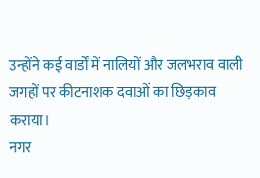उन्होंने कई वार्डों में नालियों और जलभराव वाली जगहों पर कीटनाशक दवाओं का छिड़काव कराया।
नगर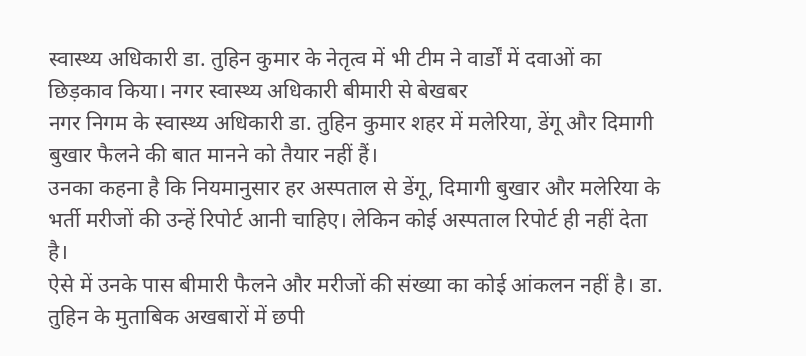स्वास्थ्य अधिकारी डा. तुहिन कुमार के नेतृत्व में भी टीम ने वार्डों में दवाओं का छिड़काव किया। नगर स्वास्थ्य अधिकारी बीमारी से बेखबर
नगर निगम के स्वास्थ्य अधिकारी डा. तुहिन कुमार शहर में मलेरिया, डेंगू और दिमागी बुखार फैलने की बात मानने को तैयार नहीं हैं।
उनका कहना है कि नियमानुसार हर अस्पताल से डेंगू, दिमागी बुखार और मलेरिया के भर्ती मरीजों की उन्हें रिपोर्ट आनी चाहिए। लेकिन कोई अस्पताल रिपोर्ट ही नहीं देता है।
ऐसे में उनके पास बीमारी फैलने और मरीजों की संख्या का कोई आंकलन नहीं है। डा. तुहिन के मुताबिक अखबारों में छपी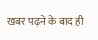खबर पढ़ने के बाद ही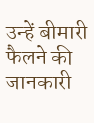उन्हें बीमारी फैलने की जानकारी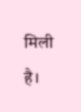मिली है।